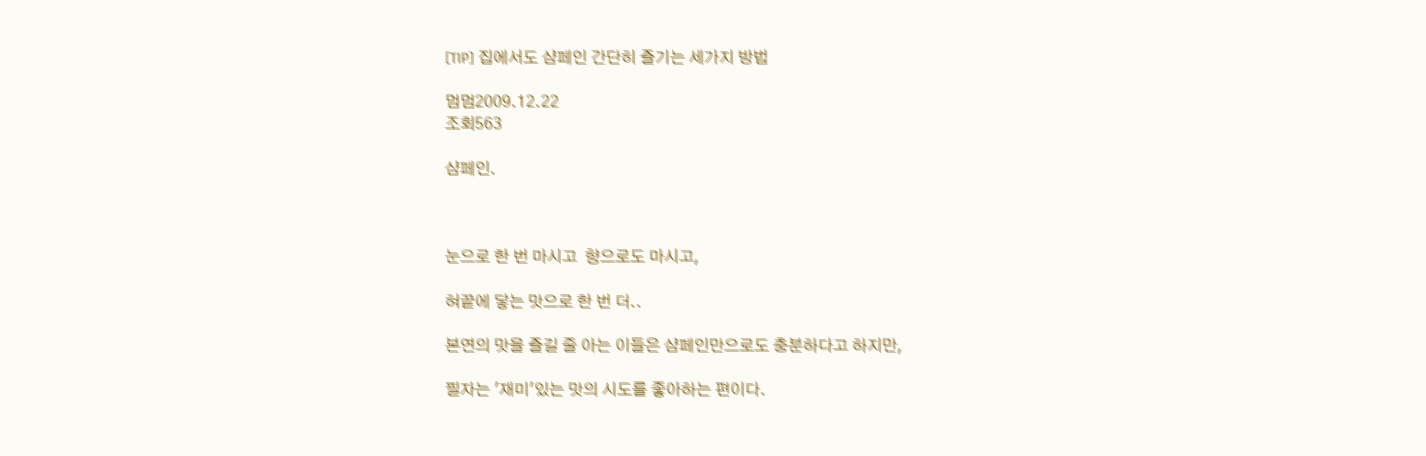[TIP] 집에서도 샴페인 간단히 즐기는 세가지 방법

멈멈2009.12.22
조회563

샴페인.



눈으로 한 번 마시고  향으로도 마시고,

혀끝에 닿는 맛으로 한 번 더..

본연의 맛을 즐길 줄 아는 이들은 샴페인만으로도 충분하다고 하지만,

필자는 '재미'있는 맛의 시도를 좋아하는 편이다.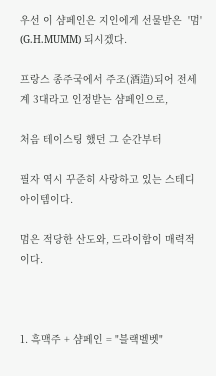우선 이 샴페인은 지인에게 선물받은  '멈' (G.H.MUMM) 되시겠다.

프랑스 종주국에서 주조(酒造)되어 전세계 3대라고 인정받는 샴페인으로,

처음 테이스팅 했던 그 순간부터

필자 역시 꾸준히 사랑하고 있는 스테디아이템이다.

멈은 적당한 산도와, 드라이함이 매력적이다.



1. 흑맥주 + 샴페인 = "블랙벨벳"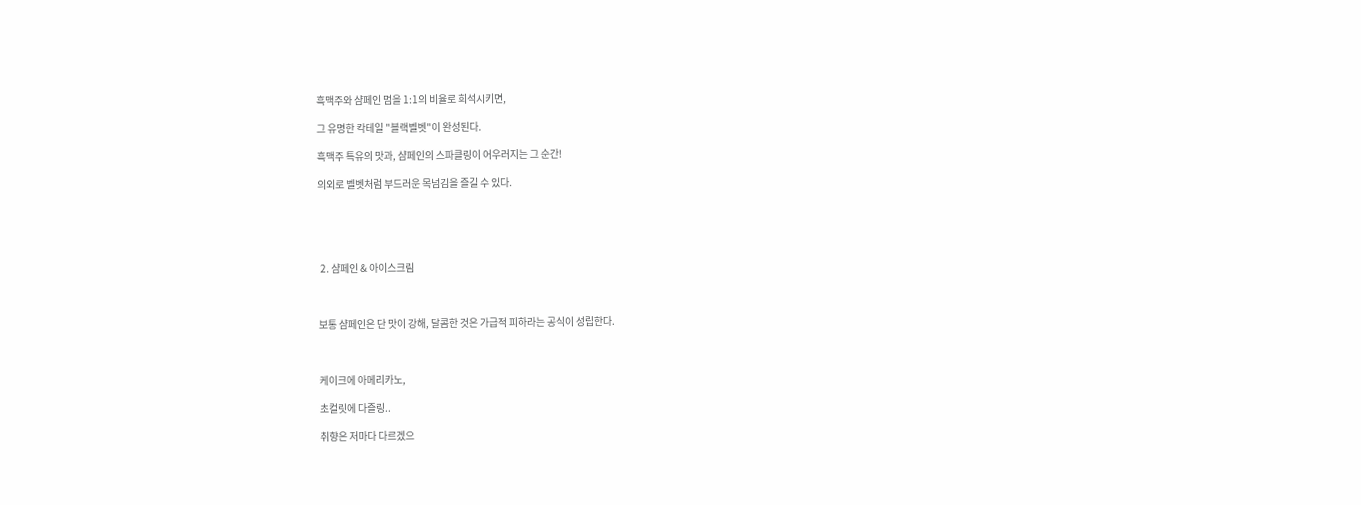흑맥주와 샴페인 멈을 1:1의 비율로 희석시키면,

그 유명한 칵테일 "블랙벨벳"이 완성된다.

흑맥주 특유의 맛과, 샴페인의 스파클링이 어우러지는 그 순간!

의외로 벨벳처럼 부드러운 목넘김을 즐길 수 있다.





 2. 샴페인 & 아이스크림



보통 샴페인은 단 맛이 강해, 달콤한 것은 가급적 피하라는 공식이 성립한다.



케이크에 아메리카노,

초컬릿에 다즐링..

취향은 저마다 다르겠으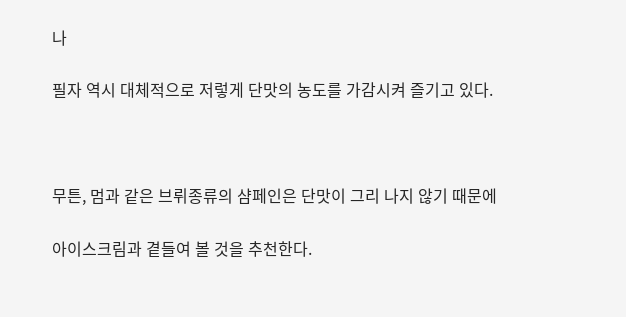나

필자 역시 대체적으로 저렇게 단맛의 농도를 가감시켜 즐기고 있다.



무튼, 멈과 같은 브뤼종류의 샴페인은 단맛이 그리 나지 않기 때문에

아이스크림과 곁들여 볼 것을 추천한다.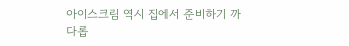아이스크림 역시 집에서 준비하기 까다롭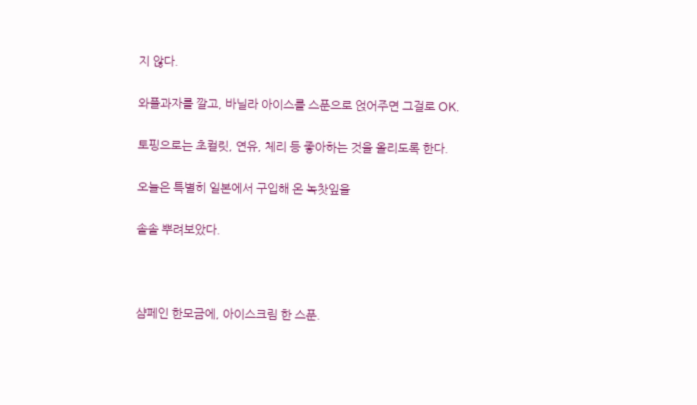지 않다.

와플과자를 깔고, 바닐라 아이스를 스푼으로 얹어주면 그걸로 OK.

토핑으로는 초컬릿, 연유, 체리 등 좋아하는 것을 올리도록 한다.

오늘은 특별히 일본에서 구입해 온 녹찻잎을

솔솔 뿌려보았다.



샴페인 한모금에, 아이스크림 한 스푼.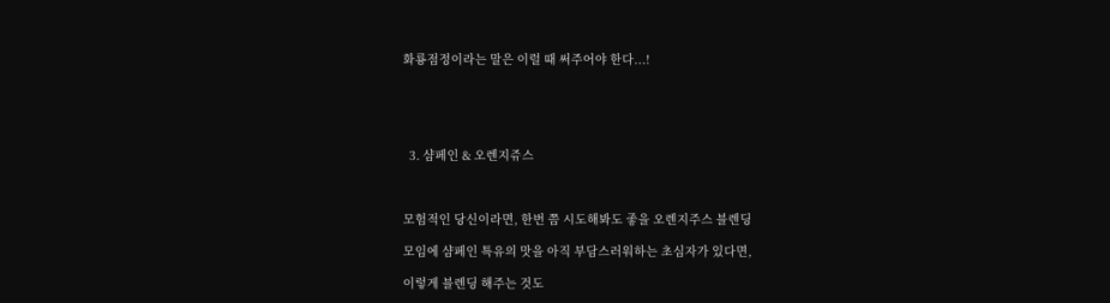화룡점정이라는 말은 이럴 때 써주어야 한다...!





  3. 샴페인 & 오렌지쥬스



모험적인 당신이라면, 한번 쯤 시도해봐도 좋을 오렌지주스 블렌딩

모임에 샴페인 특유의 맛을 아직 부담스러워하는 초심자가 있다면,

이렇게 블렌딩 해주는 것도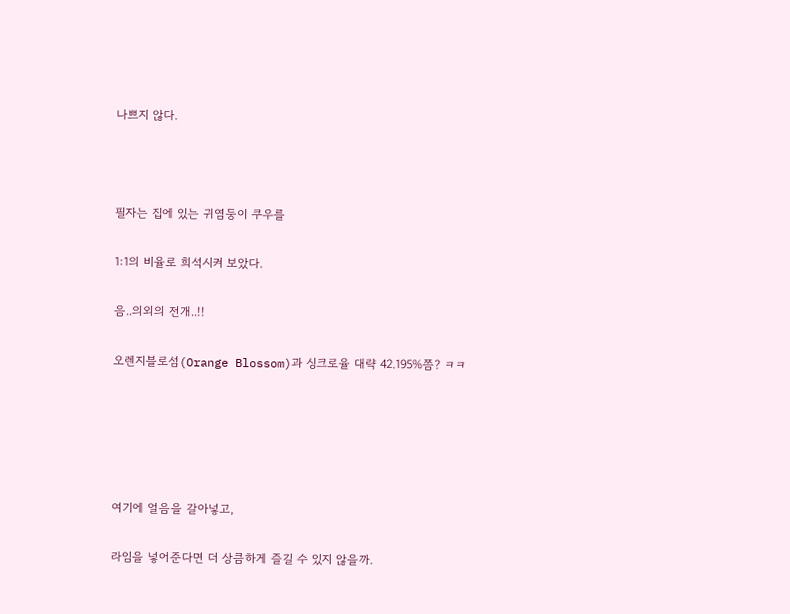나쁘지 않다.



필자는 집에 있는 귀염둥이 쿠우를

1:1의 비율로 희석시켜 보았다.

음..의외의 전개..!!

오렌지블로섬(Orange Blossom)과 싱크로율 대략 42.195%쯤? ㅋㅋ





여기에 얼음을 갈아넣고,

라임을 넣어준다면 더 상큼하게 즐길 수 있지 않을까.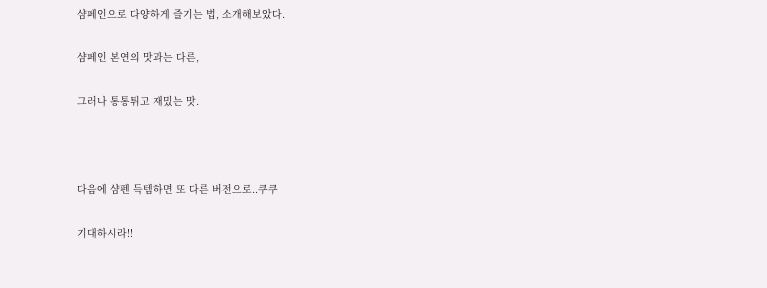샴페인으로 다양하게 즐기는 법, 소개해보았다.

샴페인 본연의 맛과는 다른,

그러나 통통튀고 재밌는 맛.



다음에 샴펜 득템하면 또 다른 버전으로..쿠쿠

기대하시라!!